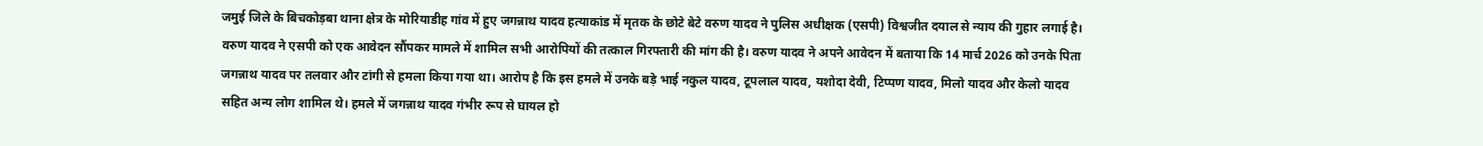जमुई जिले के बिचकोड़बा थाना क्षेत्र के मोरियाडीह गांव में हुए जगन्नाथ यादव हत्याकांड में मृतक के छोटे बेटे वरुण यादव ने पुलिस अधीक्षक (एसपी) विश्वजीत दयाल से न्याय की गुहार लगाई है। वरुण यादव ने एसपी को एक आवेदन सौंपकर मामले में शामिल सभी आरोपियों की तत्काल गिरफ्तारी की मांग की है। वरुण यादव ने अपने आवेदन में बताया कि 14 मार्च 2026 को उनके पिता जगन्नाथ यादव पर तलवार और टांगी से हमला किया गया था। आरोप है कि इस हमले में उनके बड़े भाई नकुल यादव, टूपलाल यादव, यशोदा देवी, टिप्पण यादव, मिलो यादव और केलो यादव सहित अन्य लोग शामिल थे। हमले में जगन्नाथ यादव गंभीर रूप से घायल हो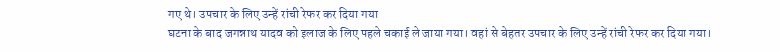गए थे। उपचार के लिए उन्हें रांची रेफर कर दिया गया
घटना के बाद जगन्नाथ यादव को इलाज के लिए पहले चकाई ले जाया गया। वहां से बेहतर उपचार के लिए उन्हें रांची रेफर कर दिया गया।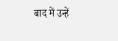बाद में उन्हें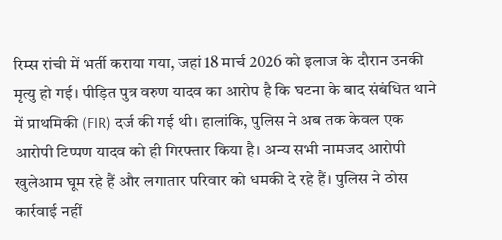रिम्स रांची में भर्ती कराया गया, जहां 18 मार्च 2026 को इलाज के दौरान उनकी मृत्यु हो गई। पीड़ित पुत्र वरुण यादव का आरोप है कि घटना के बाद संबंधित थाने में प्राथमिकी (FIR) दर्ज की गई थी। हालांकि, पुलिस ने अब तक केवल एक आरोपी टिप्पण यादव को ही गिरफ्तार किया है। अन्य सभी नामजद आरोपी खुलेआम घूम रहे हैं और लगातार परिवार को धमकी दे रहे हैं। पुलिस ने ठोस कार्रवाई नहीं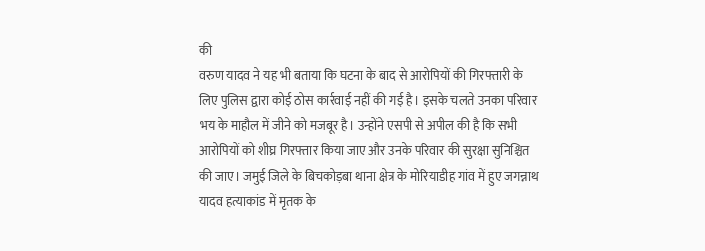की
वरुण यादव ने यह भी बताया कि घटना के बाद से आरोपियों की गिरफ्तारी के लिए पुलिस द्वारा कोई ठोस कार्रवाई नहीं की गई है। इसके चलते उनका परिवार भय के माहौल में जीने को मजबूर है। उन्होंने एसपी से अपील की है कि सभी आरोपियों को शीघ्र गिरफ्तार किया जाए और उनके परिवार की सुरक्षा सुनिश्चित की जाए। जमुई जिले के बिचकोड़बा थाना क्षेत्र के मोरियाडीह गांव में हुए जगन्नाथ यादव हत्याकांड में मृतक के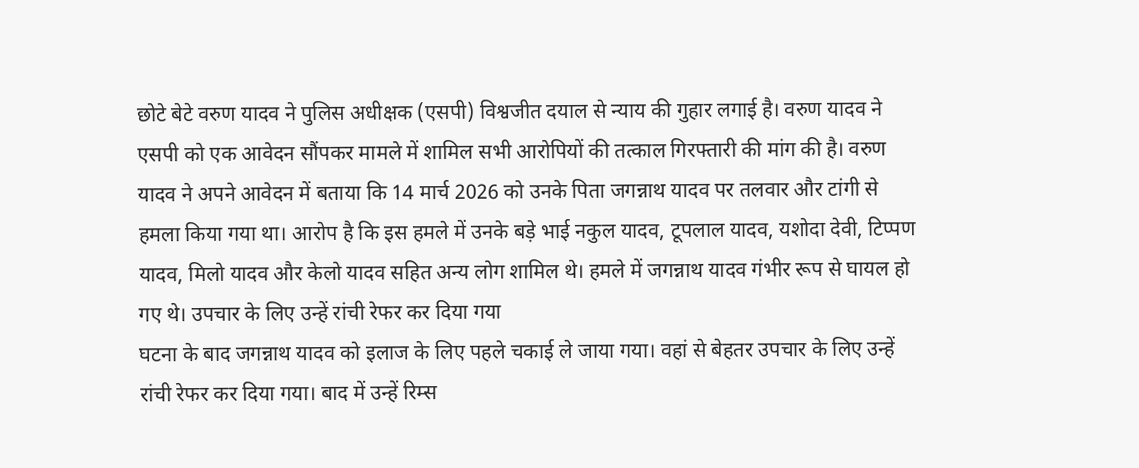छोटे बेटे वरुण यादव ने पुलिस अधीक्षक (एसपी) विश्वजीत दयाल से न्याय की गुहार लगाई है। वरुण यादव ने एसपी को एक आवेदन सौंपकर मामले में शामिल सभी आरोपियों की तत्काल गिरफ्तारी की मांग की है। वरुण यादव ने अपने आवेदन में बताया कि 14 मार्च 2026 को उनके पिता जगन्नाथ यादव पर तलवार और टांगी से हमला किया गया था। आरोप है कि इस हमले में उनके बड़े भाई नकुल यादव, टूपलाल यादव, यशोदा देवी, टिप्पण यादव, मिलो यादव और केलो यादव सहित अन्य लोग शामिल थे। हमले में जगन्नाथ यादव गंभीर रूप से घायल हो गए थे। उपचार के लिए उन्हें रांची रेफर कर दिया गया
घटना के बाद जगन्नाथ यादव को इलाज के लिए पहले चकाई ले जाया गया। वहां से बेहतर उपचार के लिए उन्हें रांची रेफर कर दिया गया। बाद में उन्हें रिम्स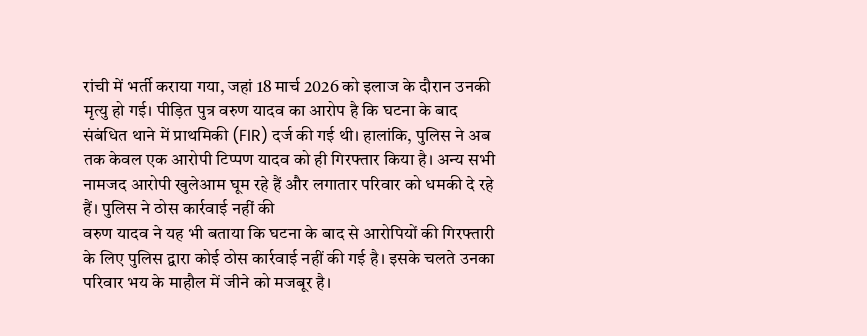रांची में भर्ती कराया गया, जहां 18 मार्च 2026 को इलाज के दौरान उनकी मृत्यु हो गई। पीड़ित पुत्र वरुण यादव का आरोप है कि घटना के बाद संबंधित थाने में प्राथमिकी (FIR) दर्ज की गई थी। हालांकि, पुलिस ने अब तक केवल एक आरोपी टिप्पण यादव को ही गिरफ्तार किया है। अन्य सभी नामजद आरोपी खुलेआम घूम रहे हैं और लगातार परिवार को धमकी दे रहे हैं। पुलिस ने ठोस कार्रवाई नहीं की
वरुण यादव ने यह भी बताया कि घटना के बाद से आरोपियों की गिरफ्तारी के लिए पुलिस द्वारा कोई ठोस कार्रवाई नहीं की गई है। इसके चलते उनका परिवार भय के माहौल में जीने को मजबूर है।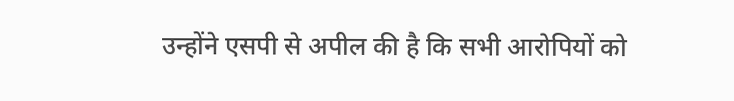उन्होंने एसपी से अपील की है कि सभी आरोपियों को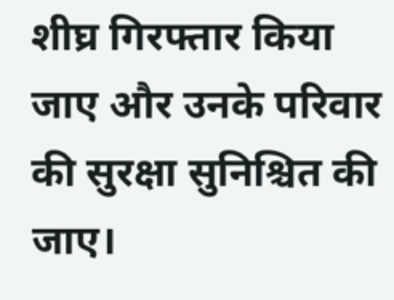शीघ्र गिरफ्तार किया जाए और उनके परिवार की सुरक्षा सुनिश्चित की जाए।